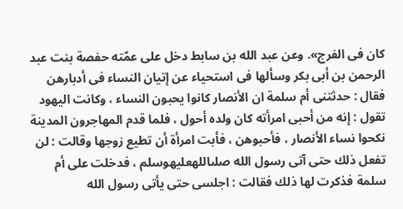كان فى الفرج». وعن عبد الله بن سابط دخل على عمّته حفصة بنت عبد الرحمن بن أبى بكر وسألها فى استحياء عن إتيان النساء فى أدبارهن فقال : حدثتنى أم سلمة ان الأنصار كانوا يحبون النساء ، وكانت اليهود تقول : إنه من أحبى امرأته كان ولده أحول ، فلما قدم المهاجرون المدينة نكحوا نساء الأنصار ، فأحبوهن ، فأبت امرأة أن تطيع زوجها وقالت : لن تفعل ذلك حتى آتى رسول الله صلىاللهعليهوسلم ، فدخلت على أم سلمة فذكرت لها ذلك فقالت : اجلسى حتى يأتى رسول الله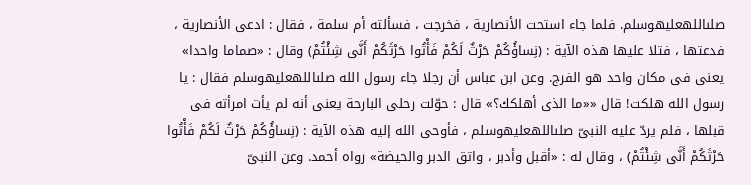صلىاللهعليهوسلم. فلما جاء استحت الأنصارية ، فخرجت ، فسألته أم سلمة ، فقال : ادعى الأنصارية ، فدعتها ، فتلا عليها هذه الآية : (نِساؤُكُمْ حَرْثٌ لَكُمْ فَأْتُوا حَرْثَكُمْ أَنَّى شِئْتُمْ) وقال : «صماما واحدا» يعنى فى مكان واحد هو الفرج. وعن ابن عباس أن رجلا جاء رسول الله صلىاللهعليهوسلم فقال : يا رسول الله هلكت! قال ««ما الذى أهلكك؟» قال : حوّلت رحلى البارحة يعنى أنه لم يأت امرأته فى قبلها ، فلم يردّ عليه النبىّ صلىاللهعليهوسلم ، فأوحى الله إليه هذه الآية : (نِساؤُكُمْ حَرْثٌ لَكُمْ فَأْتُوا حَرْثَكُمْ أَنَّى شِئْتُمْ) ، وقال له : «أقبل وأدبر ، واتق الدبر والحيضة» رواه أحمد. وعن النبىّ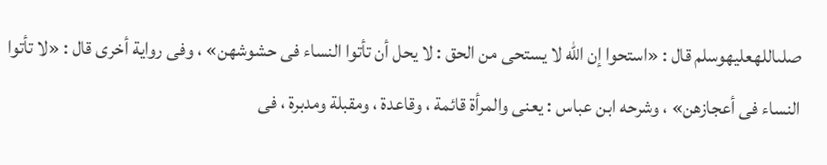صلىاللهعليهوسلم قال : «استحوا إن الله لا يستحى من الحق : لا يحل أن تأتوا النساء فى حشوشهن» ، وفى رواية أخرى قال : «لا تأتوا النساء فى أعجازهن» ، وشرحه ابن عباس : يعنى والمرأة قائمة ، وقاعدة ، ومقبلة ومدبرة ، فى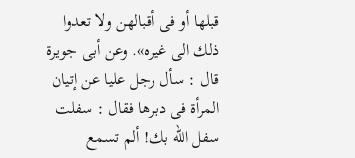قبلها أو فى أقبالهن ولا تعدوا ذلك الى غيره». وعن أبى جويرة قال : سأل رجل عليا عن إتيان المرأة فى دبرها فقال : سفلت سفل الله بك! ألم تسمع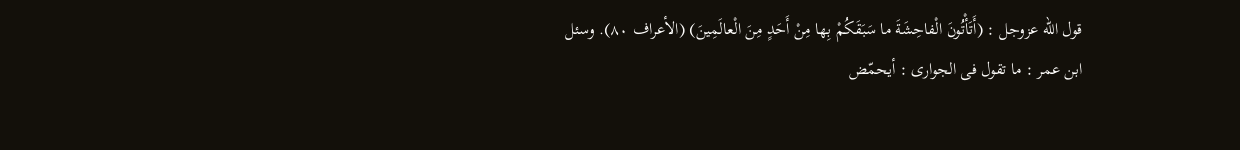قول الله عزوجل : (أَتَأْتُونَ الْفاحِشَةَ ما سَبَقَكُمْ بِها مِنْ أَحَدٍ مِنَ الْعالَمِينَ) (الأعراف ٨٠). وسئل ابن عمر : ما تقول فى الجوارى : أيحمّض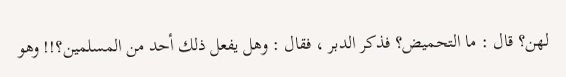لهن؟ قال : ما التحميض؟ فذكر الدبر ، فقال : وهل يفعل ذلك أحد من المسلمين؟!! وهو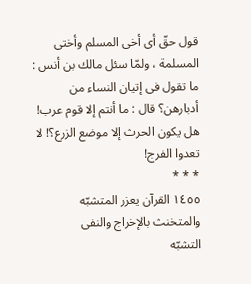قول حقّ أى أخى المسلم وأختى المسلمة ، ولمّا سئل مالك بن أنس : ما تقول فى إتيان النساء من أدبارهن؟ قال : ما أنتم إلا قوم عرب! هل يكون الحرث إلا موضع الزرع؟! لا تعدوا الفرج!
* * *
١٤٥٥ القرآن يعزر المتشبّه والمتخنث بالإخراج والنفى
التشبّه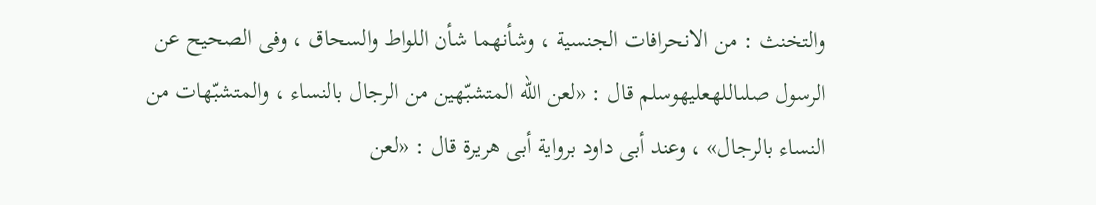والتخنث : من الانحرافات الجنسية ، وشأنهما شأن اللواط والسحاق ، وفى الصحيح عن الرسول صلىاللهعليهوسلم قال : «لعن الله المتشبّهين من الرجال بالنساء ، والمتشبّهات من النساء بالرجال» ، وعند أبى داود برواية أبى هريرة قال : «لعن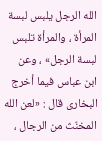الله الرجل يلبس لبسة المرأة ، والمرأة تلبس لبسة الرجل» ، وعن ابن عباس فيما أخرج البخارى قال : «لعن الله المخنّث من الرجال ،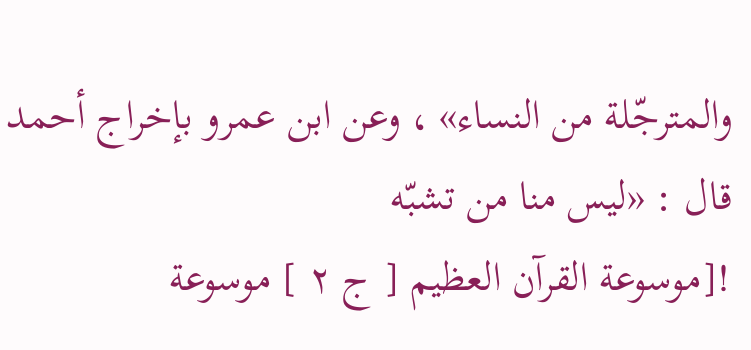والمترجّلة من النساء» ، وعن ابن عمرو بإخراج أحمد قال : «ليس منا من تشبّه
![موسوعة القرآن العظيم [ ج ٢ ] موسوعة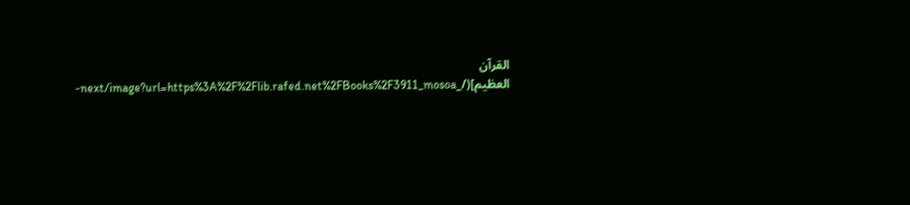القرآن العظيم](/_next/image?url=https%3A%2F%2Flib.rafed.net%2FBooks%2F3911_mosoa-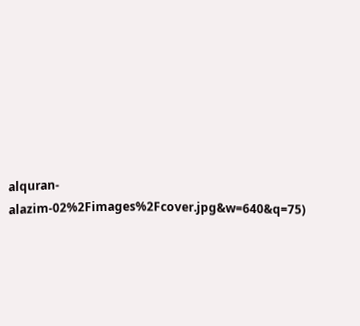alquran-alazim-02%2Fimages%2Fcover.jpg&w=640&q=75)